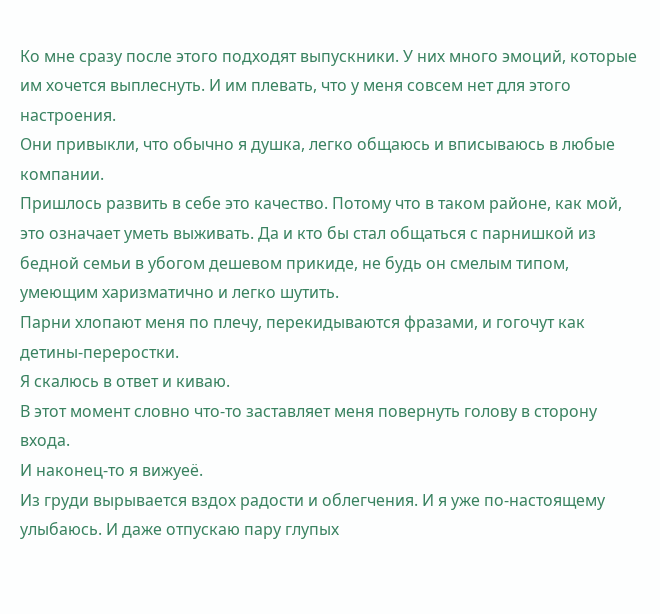Ко мне сразу после этого подходят выпускники. У них много эмоций, которые им хочется выплеснуть. И им плевать, что у меня совсем нет для этого настроения.
Они привыкли, что обычно я душка, легко общаюсь и вписываюсь в любые компании.
Пришлось развить в себе это качество. Потому что в таком районе, как мой, это означает уметь выживать. Да и кто бы стал общаться с парнишкой из бедной семьи в убогом дешевом прикиде, не будь он смелым типом, умеющим харизматично и легко шутить.
Парни хлопают меня по плечу, перекидываются фразами, и гогочут как детины-переростки.
Я скалюсь в ответ и киваю.
В этот момент словно что-то заставляет меня повернуть голову в сторону входа.
И наконец-то я вижуеё.
Из груди вырывается вздох радости и облегчения. И я уже по-настоящему улыбаюсь. И даже отпускаю пару глупых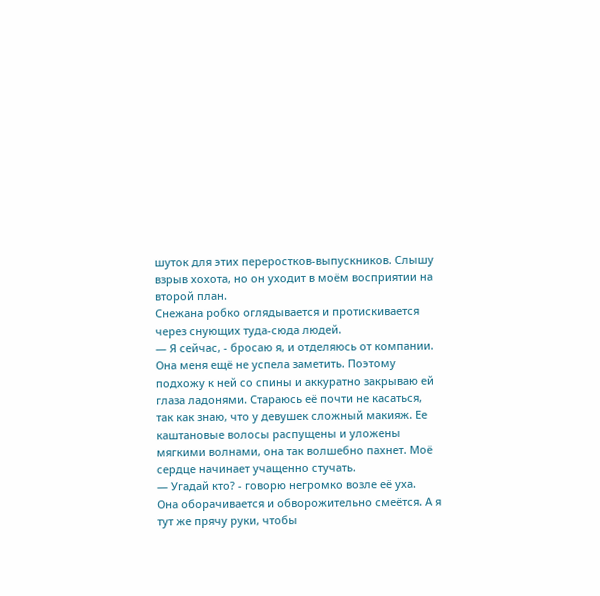шуток для этих переростков-выпускников. Слышу взрыв хохота, но он уходит в моём восприятии на второй план.
Снежана робко оглядывается и протискивается через снующих туда-сюда людей.
— Я сейчас, - бросаю я, и отделяюсь от компании.
Она меня ещё не успела заметить. Поэтому подхожу к ней со спины и аккуратно закрываю ей глаза ладонями. Стараюсь её почти не касаться, так как знаю, что у девушек сложный макияж. Ее каштановые волосы распущены и уложены мягкими волнами, она так волшебно пахнет. Моё сердце начинает учащенно стучать.
— Угадай кто? - говорю негромко возле её уха.
Она оборачивается и обворожительно смеётся. А я тут же прячу руки, чтобы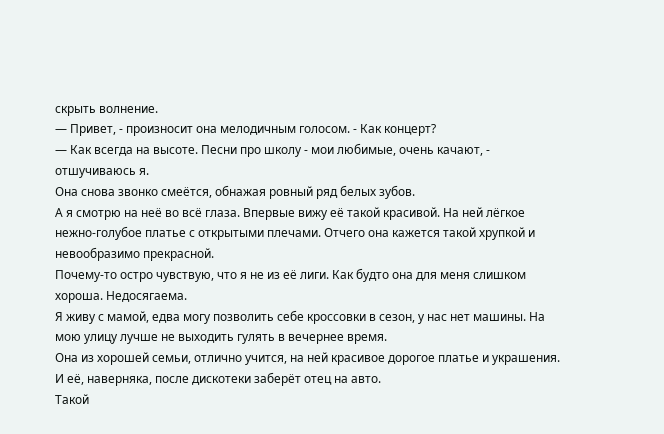скрыть волнение.
— Привет, - произносит она мелодичным голосом. - Как концерт?
— Как всегда на высоте. Песни про школу - мои любимые, очень качают, - отшучиваюсь я.
Она снова звонко смеётся, обнажая ровный ряд белых зубов.
А я смотрю на неё во всё глаза. Впервые вижу её такой красивой. На ней лёгкое нежно-голубое платье с открытыми плечами. Отчего она кажется такой хрупкой и невообразимо прекрасной.
Почему-то остро чувствую, что я не из её лиги. Как будто она для меня слишком хороша. Недосягаема.
Я живу с мамой, едва могу позволить себе кроссовки в сезон, у нас нет машины. На мою улицу лучше не выходить гулять в вечернее время.
Она из хорошей семьи, отлично учится, на ней красивое дорогое платье и украшения. И её, наверняка, после дискотеки заберёт отец на авто.
Такой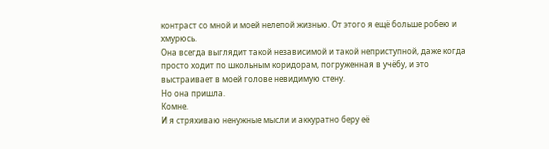контраст со мной и моей нелепой жизнью. От этого я ещё больше робею и хмурюсь.
Она всегда выглядит такой независимой и такой неприступной, даже когда просто ходит по школьным коридорам, погруженная в учёбу, и это выстраивает в моей голове невидимую стену.
Но она пришла.
Комне.
И я стряхиваю ненужные мысли и аккуратно беру её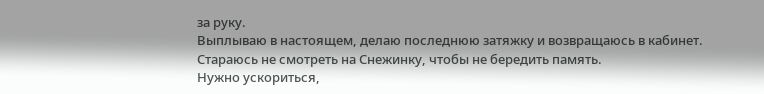за руку.
Выплываю в настоящем, делаю последнюю затяжку и возвращаюсь в кабинет. Стараюсь не смотреть на Снежинку, чтобы не бередить память.
Нужно ускориться,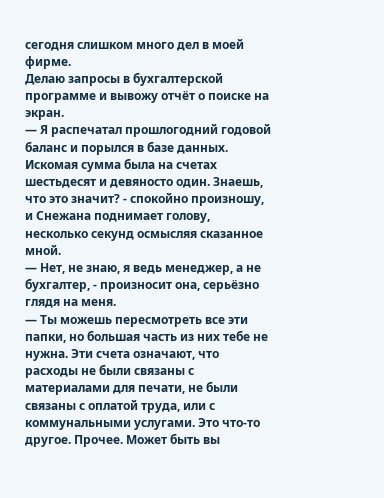сегодня слишком много дел в моей фирме.
Делаю запросы в бухгалтерской программе и вывожу отчёт о поиске на экран.
— Я распечатал прошлогодний годовой баланс и порылся в базе данных. Искомая сумма была на счетах шестьдесят и девяносто один. Знаешь, что это значит? - спокойно произношу, и Снежана поднимает голову, несколько секунд осмысляя сказанное мной.
— Нет, не знаю, я ведь менеджер, а не бухгалтер, - произносит она, серьёзно глядя на меня.
— Ты можешь пересмотреть все эти папки, но большая часть из них тебе не нужна. Эти счета означают, что расходы не были связаны с материалами для печати, не были связаны с оплатой труда, или с коммунальными услугами. Это что-то другое. Прочее. Может быть вы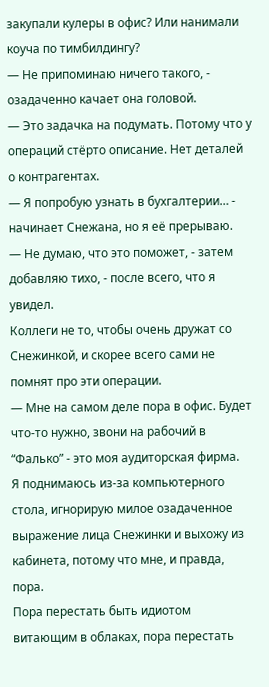закупали кулеры в офис? Или нанимали коуча по тимбилдингу?
— Не припоминаю ничего такого, - озадаченно качает она головой.
— Это задачка на подумать. Потому что у операций стёрто описание. Нет деталей о контрагентах.
— Я попробую узнать в бухгалтерии… - начинает Снежана, но я её прерываю.
— Не думаю, что это поможет, - затем добавляю тихо, - после всего, что я увидел.
Коллеги не то, чтобы очень дружат со Снежинкой, и скорее всего сами не помнят про эти операции.
— Мне на самом деле пора в офис. Будет что-то нужно, звони на рабочий в “Фалько” - это моя аудиторская фирма.
Я поднимаюсь из-за компьютерного стола, игнорирую милое озадаченное выражение лица Снежинки и выхожу из кабинета, потому что мне, и правда, пора.
Пора перестать быть идиотом витающим в облаках, пора перестать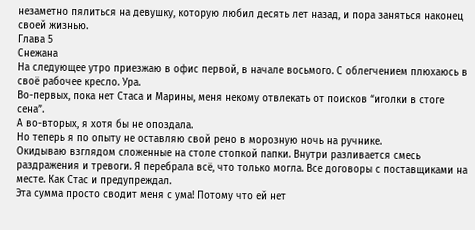незаметно пялиться на девушку, которую любил десять лет назад, и пора заняться наконец своей жизнью.
Глава 5
Снежана
На следующее утро приезжаю в офис первой, в начале восьмого. С облегчением плюхаюсь в своё рабочее кресло. Ура.
Во-первых, пока нет Стаса и Марины, меня некому отвлекать от поисков “иголки в стоге сена”.
А во-вторых, я хотя бы не опоздала.
Но теперь я по опыту не оставляю свой рено в морозную ночь на ручнике.
Окидываю взглядом сложенные на столе стопкой папки. Внутри разливается смесь раздражения и тревоги. Я перебрала всё, что только могла. Все договоры с поставщиками на месте. Как Стас и предупреждал.
Эта сумма просто сводит меня с ума! Потому что ей нет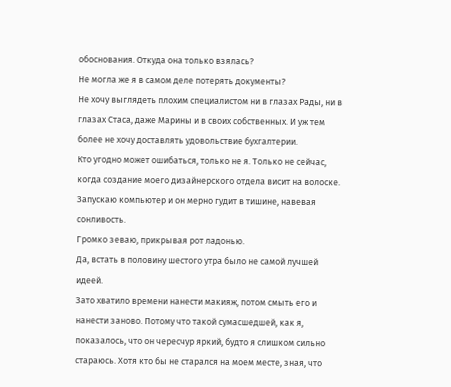обоснования. Откуда она только взялась?
Не могла же я в самом деле потерять документы?
Не хочу выглядеть плохим специалистом ни в глазах Рады, ни в глазах Стаса, даже Марины и в своих собственных. И уж тем более не хочу доставлять удовольствие бухгалтерии.
Кто угодно может ошибаться, только не я. Только не сейчас, когда создание моего дизайнерского отдела висит на волоске.
Запускаю компьютер и он мерно гудит в тишине, навевая сонливость.
Громко зеваю, прикрывая рот ладонью.
Да, встать в половину шестого утра было не самой лучшей идеей.
Зато хватило времени нанести макияж, потом смыть его и нанести заново. Потому что такой сумасшедшей, как я, показалось, что он чересчур яркий, будто я слишком сильно стараюсь. Хотя кто бы не старался на моем месте, зная, что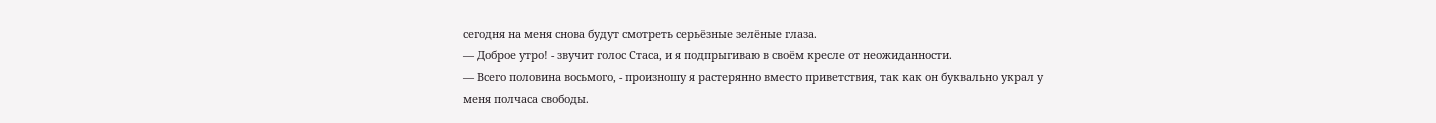сегодня на меня снова будут смотреть серьёзные зелёные глаза.
— Доброе утро! - звучит голос Стаса, и я подпрыгиваю в своём кресле от неожиданности.
— Всего половина восьмого, - произношу я растерянно вместо приветствия, так как он буквально украл у меня полчаса свободы.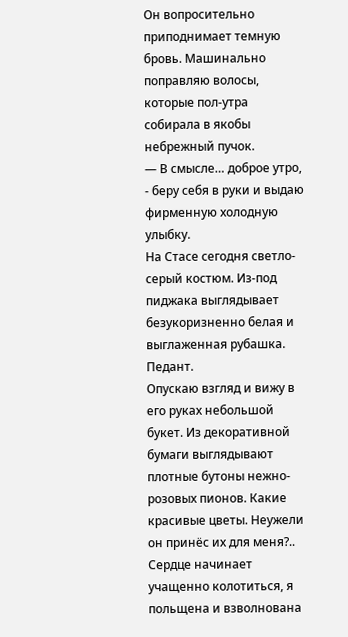Он вопросительно приподнимает темную бровь. Машинально поправляю волосы, которые пол-утра собирала в якобы небрежный пучок.
— В смысле… доброе утро, - беру себя в руки и выдаю фирменную холодную улыбку.
На Стасе сегодня светло-серый костюм. Из-под пиджака выглядывает безукоризненно белая и выглаженная рубашка. Педант.
Опускаю взгляд и вижу в его руках небольшой букет. Из декоративной бумаги выглядывают плотные бутоны нежно-розовых пионов. Какие красивые цветы. Неужели он принёс их для меня?..
Сердце начинает учащенно колотиться, я польщена и взволнована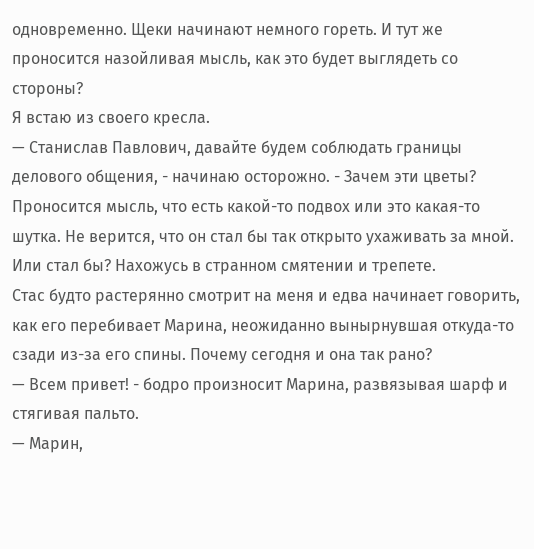одновременно. Щеки начинают немного гореть. И тут же проносится назойливая мысль, как это будет выглядеть со стороны?
Я встаю из своего кресла.
— Станислав Павлович, давайте будем соблюдать границы делового общения, - начинаю осторожно. - Зачем эти цветы?
Проносится мысль, что есть какой-то подвох или это какая-то шутка. Не верится, что он стал бы так открыто ухаживать за мной. Или стал бы? Нахожусь в странном смятении и трепете.
Стас будто растерянно смотрит на меня и едва начинает говорить, как его перебивает Марина, неожиданно вынырнувшая откуда-то сзади из-за его спины. Почему сегодня и она так рано?
— Всем привет! - бодро произносит Марина, развязывая шарф и стягивая пальто.
— Марин,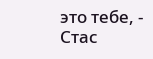это тебе, - Стас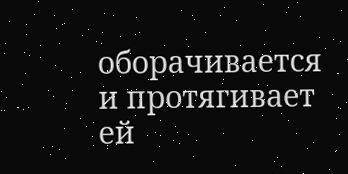оборачивается и протягивает ей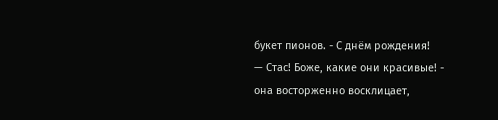букет пионов. - С днём рождения!
— Стас! Боже, какие они красивые! - она восторженно восклицает,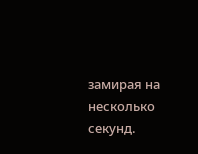замирая на несколько секунд.